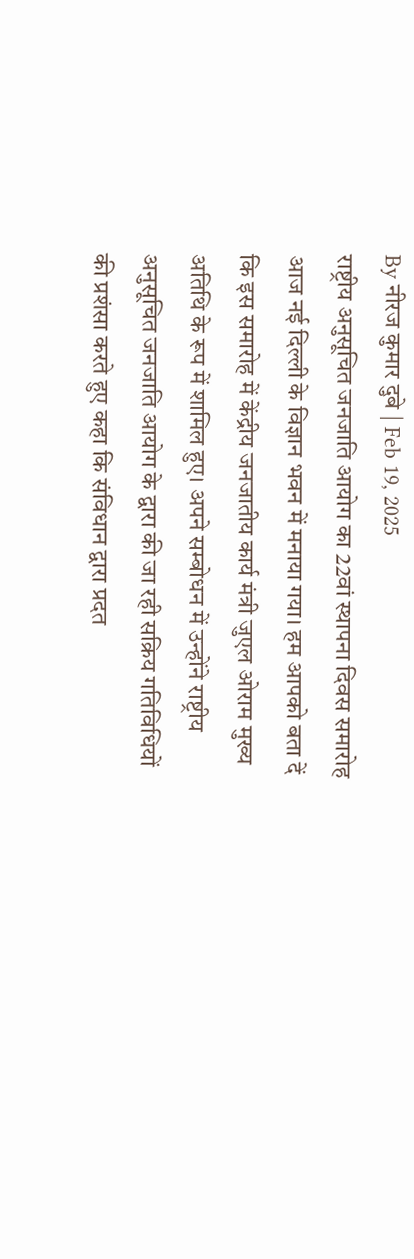By नीरज कुमार दुबे | Feb 19, 2025
राष्ट्रीय अनुसूचित जनजाति आयोग का 22वां स्थापना दिवस समारोह आज नई दिल्ली के विज्ञान भवन में मनाया गया। हम आपको बता दें कि इस समारोह में केंद्रीय जनजातीय कार्य मंत्री जुएल ओराम मुख्य अतिथि के रूप में शामिल हुए। अपने सम्बोधन में उन्होंने राष्ट्रीय अनुसूचित जनजाति आयोग के द्वारा की जा रही सक्रिय गतिविधियों की प्रशंसा करते हुए कहा कि संविधान द्वारा प्रदत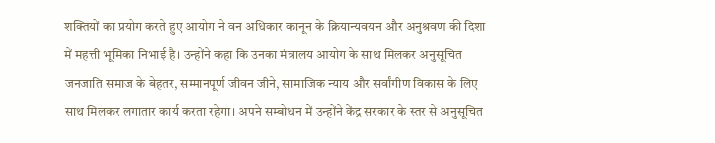शक्तियों का प्रयोग करते हुए आयोग ने वन अधिकार कानून के क्रियान्यवयन और अनुश्रवण की दिशा में महत्ती भूमिका निभाई है। उन्होंने कहा कि उनका मंत्रालय आयोग के साथ मिलकर अनुसूचित जनजाति समाज के बेहतर, सम्मानपूर्ण जीवन जीने, सामाजिक न्याय और सर्वांगीण विकास के लिए साथ मिलकर लगातार कार्य करता रहेगा। अपने सम्बोधन में उन्होंने केंद्र सरकार के स्तर से अनुसूचित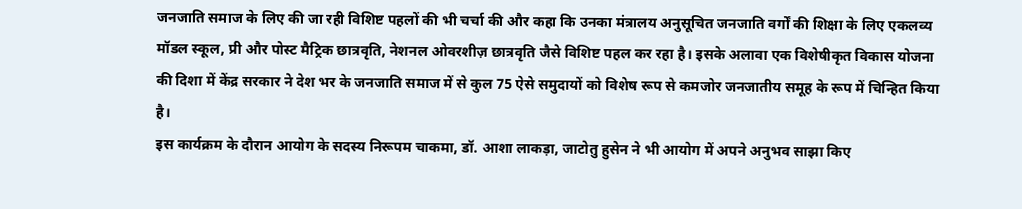जनजाति समाज के लिए की जा रही विशिष्ट पहलों की भी चर्चा की और कहा कि उनका मंत्रालय अनुसूचित जनजाति वर्गों की शिक्षा के लिए एकलव्य मॉडल स्कूल, प्री और पोस्ट मैट्रिक छात्रवृति, नेशनल ओवरशीज़ छात्रवृति जैसे विशिष्ट पहल कर रहा है। इसके अलावा एक विशेषीकृत विकास योजना की दिशा में केंद्र सरकार ने देश भर के जनजाति समाज में से कुल 75 ऐसे समुदायों को विशेष रूप से कमजोर जनजातीय समूह के रूप में चिन्हित किया है।
इस कार्यक्रम के दौरान आयोग के सदस्य निरूपम चाकमा, डॉ. आशा लाकड़ा, जाटोतु हुसेन ने भी आयोग में अपने अनुभव साझा किए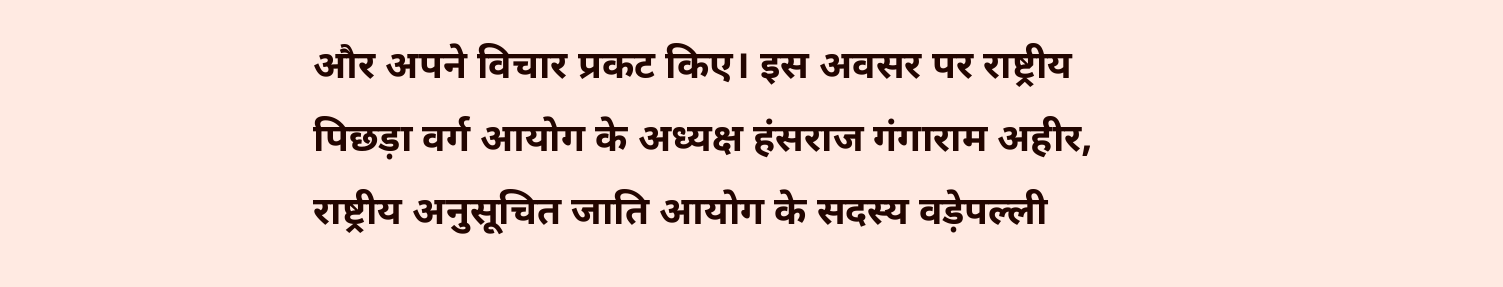और अपने विचार प्रकट किए। इस अवसर पर राष्ट्रीय पिछड़ा वर्ग आयोग के अध्यक्ष हंसराज गंगाराम अहीर, राष्ट्रीय अनुसूचित जाति आयोग के सदस्य वड़ेपल्ली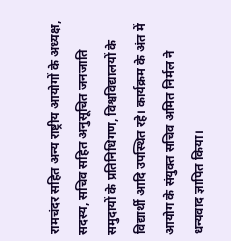रामचंदर सहित अन्य राष्ट्रीय आयोगों के अध्यक्ष, सदस्य, सचिव सहित अनुसूचित जनजाति समुदायों के प्रतिनिधिगण, विश्वविद्यालयों के विद्यार्थी आदि उपस्थित रहे। कार्यक्रम के अंत में आयोग के संयुक्त सचिव अमित निर्मल ने धन्यवाद ज्ञापित किया।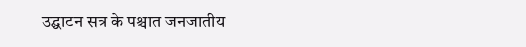उद्घाटन सत्र के पश्चात जनजातीय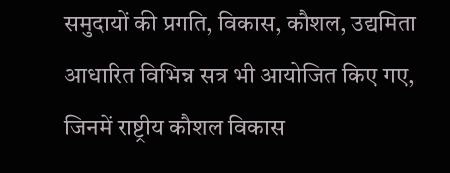समुदायों की प्रगति, विकास, कौशल, उद्यमिता आधारित विभिन्न सत्र भी आयोजित किए गए, जिनमें राष्ट्रीय कौशल विकास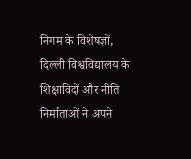निगम के विशेषज्ञों, दिल्ली विश्वविद्यालय के शिक्षाविदों और नीति निर्माताओं ने अपने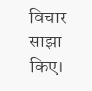विचार साझा किए।